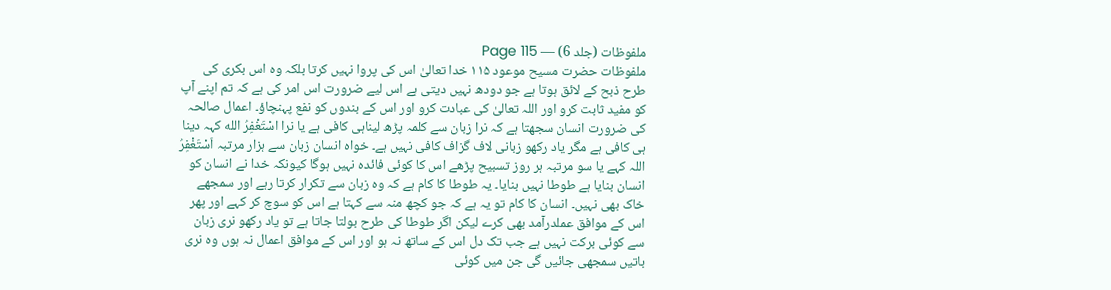ملفوظات (جلد 6) — Page 115
ملفوظات حضرت مسیح موعود ۱۱۵ خدا تعالیٰ اس کی پروا نہیں کرتا بلکہ وہ اس بکری کی طرح ذبح کے لائق ہوتا ہے جو دودھ نہیں دیتی ہے اس لیے ضرورت اس امر کی ہے کہ تم اپنے آپ کو مفید ثابت کرو اور اللہ تعالیٰ کی عبادت کرو اور اس کے بندوں کو نفع پہنچاؤ۔ اعمال صالحہ کی ضرورت انسان سجھتا ہے کہ نرا زبان سے کلمہ پڑھ لیناہی کافی ہے یا نرا اسْتَغْفِرُ الله کہہ دینا ہی کافی ہے مگر یاد رکھو زبانی لاف گزاف کافی نہیں ہے۔ خواہ انسان زبان سے ہزار مرتبہ اَسْتَغْفِرُ اللہ کہے یا سو مرتبہ ہر روز تسبیح پڑھے اس کا کوئی فائدہ نہیں ہوگا کیونکہ خدا نے انسان کو انسان بنایا ہے طوطا نہیں بنایا۔ یہ طوطا کا کام ہے کہ وہ زبان سے تکرار کرتا رہے اور سمجھے خاک بھی نہیں۔ انسان کا کام تو یہ ہے کہ جو کچھ منہ سے کہتا ہے اس کو سوچ کر کہے اور پھر اس کے موافق عملدرآمد بھی کرے لیکن اگر طوطا کی طرح بولتا جاتا ہے تو یاد رکھو نری زبان سے کوئی برکت نہیں ہے جب تک دل اس کے ساتھ نہ ہو اور اس کے موافق اعمال نہ ہوں وہ نری باتیں سمجھی جائیں گی جن میں کوئی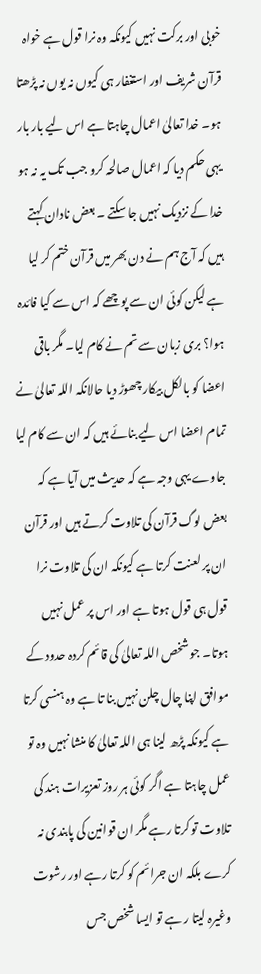خوبی اور برکت نہیں کیونکہ وہ نرا قول ہے خواہ قرآن شریف اور استغفار ہی کیوں نہ یوں نہ پڑھتا ہو۔ خدا تعالیٰ اعمال چاہتا ہے اس لیے بار بار یہی حکم دیا کہ اعمال صالحہ کرو جب تک یہ نہ ہو خدا کے نزدیک نہیں جا سکتے ۔ بعض نادان کہتے ہیں کہ آج ہم نے دن بھر میں قرآن ختم کر لیا ہے لیکن کوئی ان سے پوچھے کہ اس سے کیا فائدہ ہوا؟ بری زبان سے تم نے کام لیا۔ مگر باقی اعضا کو بالکل بیکار چھوڑ دیا حالانکہ اللہ تعالیٰ نے تمام اعضا اس لیے بنائے ہیں کہ ان سے کام لیا جاوے یہی وجہ ہے کہ حدیث میں آیا ہے کہ بعض لوگ قرآن کی تلاوت کرتے ہیں اور قرآن ان پر لعنت کرتا ہے کیونکہ ان کی تلاوت نرا قول ہی قول ہوتا ہے اور اس پر عمل نہیں ہوتا۔ جو شخص اللہ تعالیٰ کی قائم کردہ حدود کے موافق اپنا چال چلن نہیں بنا تا ہے وہ ہنسی کرتا ہے کیونکہ پڑھ لینا ہی اللہ تعالیٰ کا منشا نہیں وہ تو عمل چاہتا ہے اگر کوئی ہر روز تعزیرات ہند کی تلاوت تو کرتا رہے مگر ان قوانین کی پابندی نہ کرے بلکہ ان جرائم کو کرتا رہے اور رشوت وغیرہ لیتا ر ہے تو ایسا شخص جس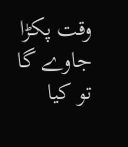وقت پکڑا جاوے گا تو کیا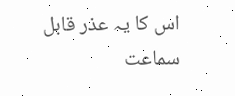اس کا یہ عذر قابل سماعت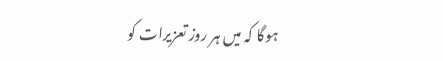ہوگا کہ میں ہر روز تعزیرات کو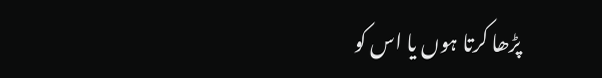پڑھا کرتا ہوں یا اس کو